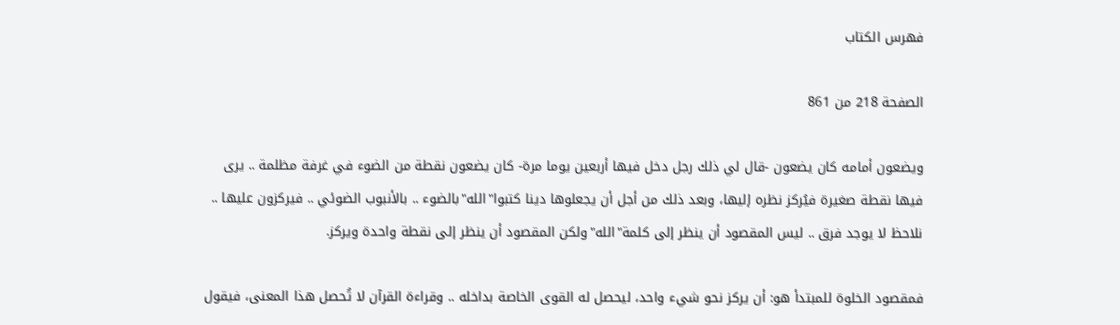فهرس الكتاب

الصفحة 218 من 861

ويضعون أمامه كان يضعون -قال لي ذلك رجل دخل فيها أربعين يوما مرة- كان يضعون نقطة من الضوء في غرفة مظلمة .. يرى فيها نقطة صغيرة فيُركز نظره إليها، وبعد ذلك من أجل أن يجعلوها دينا كتبوا"الله"بالضوء .. بالأنبوب الضوئي .. فيركزون عليها .. نلاحظ لا يوجد فرق .. ليس المقصود أن ينظر إلى كلمة"الله"ولكن المقصود أن ينظر إلى نقطة واحدة ويركز.

فمقصود الخلوة للمبتدأ هو: أن يركز نحو شيء واحد، ليحصل له القوى الخاصة بداخله .. وقراءة القرآن لا تُحصل هذا المعنى، فيقول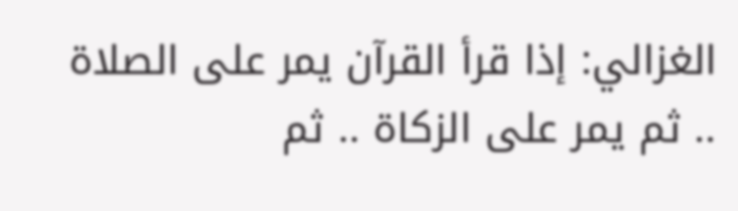الغزالي: إذا قرأ القرآن يمر على الصلاة .. ثم يمر على الزكاة .. ثم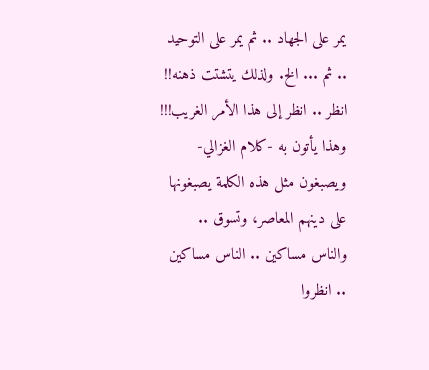يمر على الجهاد .. ثم يمر على التوحيد .. ثم ... الخ. ولذلك يتشتت ذهنه!! انظر .. انظر إلى هذا الأمر الغريب!!! وهذا يأتون به -كلام الغزالي- ويصبغون مثل هذه الكلمة يصبغونها على دينهم المعاصر، وتسوق .. والناس مساكين .. الناس مساكين .. انظروا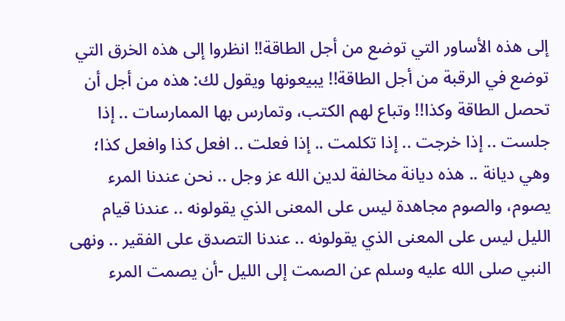إلى هذه الأساور التي توضع من أجل الطاقة!! انظروا إلى هذه الخرق التي توضع في الرقبة من أجل الطاقة!! يبيعونها ويقول لك: هذه من أجل أن تحصل الطاقة وكذا!! وتباع لهم الكتب، وتمارس بها الممارسات .. إذا جلست .. إذا خرجت .. إذا تكلمت .. إذا فعلت .. افعل كذا وافعل كذا؛ وهي ديانة .. هذه ديانة مخالفة لدين الله عز وجل .. نحن عندنا المرء يصوم، والصوم مجاهدة ليس على المعنى الذي يقولونه .. عندنا قيام الليل ليس على المعنى الذي يقولونه .. عندنا التصدق على الفقير .. ونهى النبي صلى الله عليه وسلم عن الصمت إلى الليل -أن يصمت المرء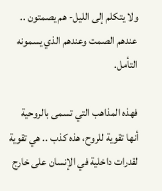ولا يتكلم إلى الليل- هم يصمتون .. عندهم الصمت وعندهم الذي يسمونه التأمل.

فهذه المذاهب التي تسمى بالروحية أنها تقوية للروح، هذه كذب .. هي تقوية لقدرات داخلية في الإنسان على خارج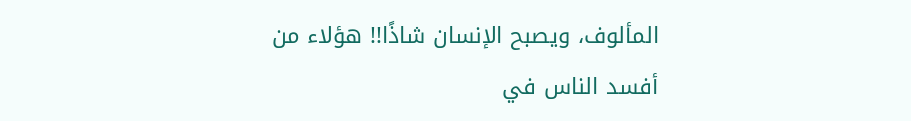المألوف، ويصبح الإنسان شاذًا!! هؤلاء من أفسد الناس في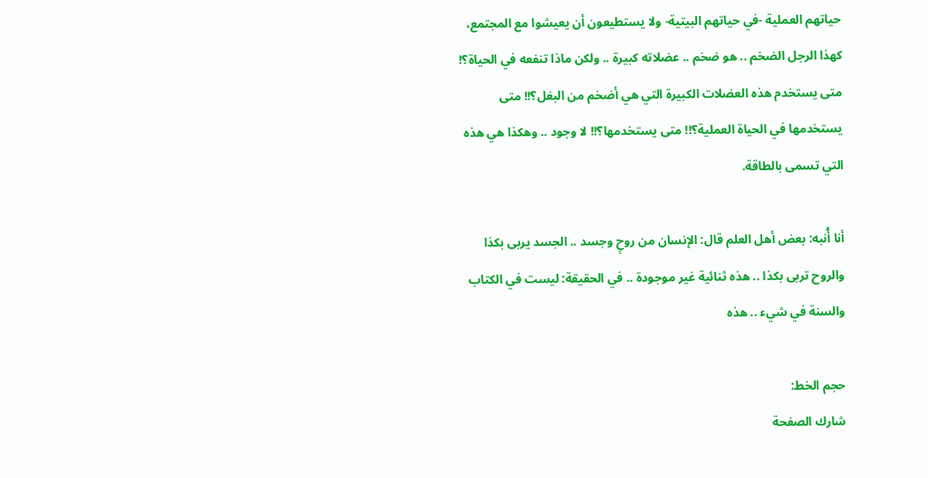حياتهم العملية -في حياتهم البيتية- ولا يستطيعون أن يعيشوا مع المجتمع، كهذا الرجل الضخم .. هو ضخم .. عضلاته كبيرة .. ولكن ماذا تنفعه في الحياة؟! متى يستخدم هذه العضلات الكبيرة التي هي أضخم من البغل؟!! متى يستخدمها في الحياة العملية؟!! متى يستخدمها؟!! لا وجود .. وهكذا هي هذه التي تسمى بالطاقة.

أنا أُنبه: بعض أهل العلم قال: الإنسان من روحٍ وجسد .. الجسد يربى بكذا والروح تربى بكذا .. هذه ثنائية غير موجودة .. في الحقيقة: ليست في الكتاب والسنة في شيء .. هذه

حجم الخط:
شارك الصفحة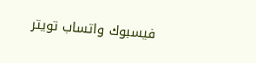فيسبوك واتساب تويتر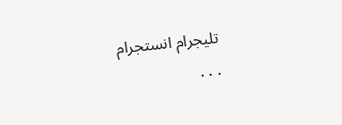تليجرام انستجرام
. . .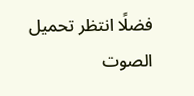فضلًا انتظر تحميل الصوت